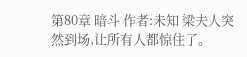第80章 暗斗 作者:未知 梁夫人突然到场,让所有人都惊住了。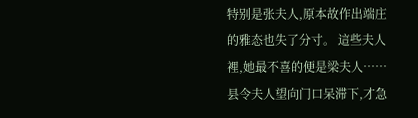特别是张夫人,原本故作出端庄的雅态也失了分寸。 這些夫人裡,她最不喜的便是梁夫人…… 县令夫人望向门口呆滞下,才急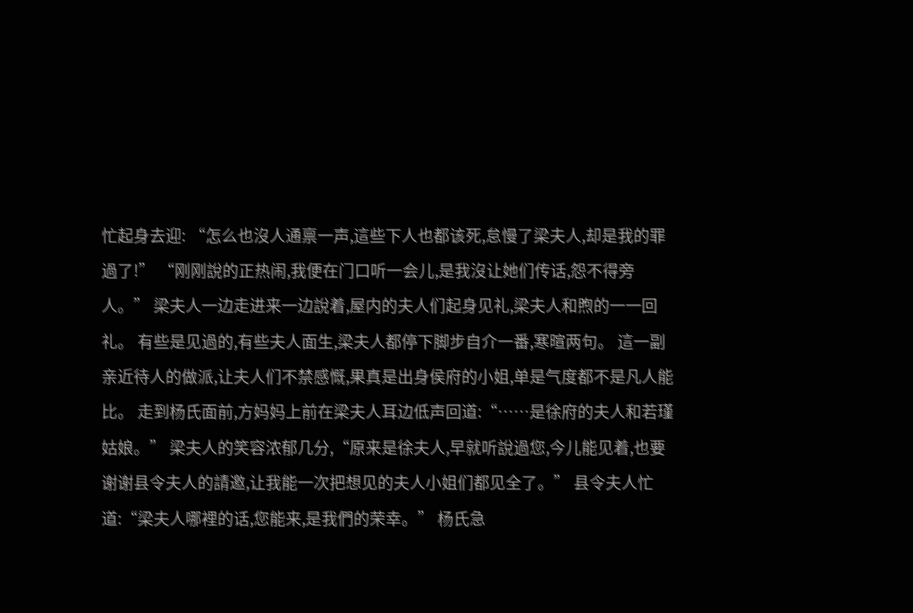忙起身去迎: “怎么也沒人通禀一声,這些下人也都该死,怠慢了梁夫人,却是我的罪過了!” “刚刚說的正热闹,我便在门口听一会儿,是我沒让她们传话,怨不得旁人。” 梁夫人一边走进来一边說着,屋内的夫人们起身见礼,梁夫人和煦的一一回礼。 有些是见過的,有些夫人面生,梁夫人都停下脚步自介一番,寒暄两句。 這一副亲近待人的做派,让夫人们不禁感慨,果真是出身侯府的小姐,单是气度都不是凡人能比。 走到杨氏面前,方妈妈上前在梁夫人耳边低声回道:“……是徐府的夫人和若瑾姑娘。” 梁夫人的笑容浓郁几分,“原来是徐夫人,早就听說過您,今儿能见着,也要谢谢县令夫人的請邀,让我能一次把想见的夫人小姐们都见全了。” 县令夫人忙道:“梁夫人哪裡的话,您能来,是我們的荣幸。” 杨氏急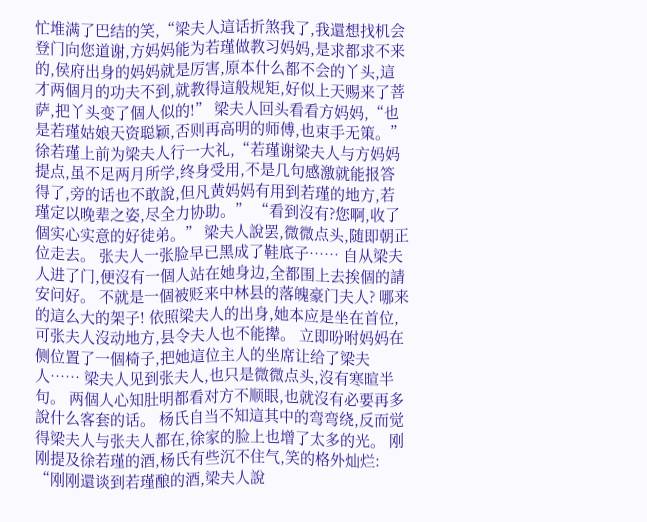忙堆满了巴结的笑,“梁夫人這话折煞我了,我還想找机会登门向您道谢,方妈妈能为若瑾做教习妈妈,是求都求不来的,侯府出身的妈妈就是厉害,原本什么都不会的丫头,這才两個月的功夫不到,就教得這般规矩,好似上天赐来了菩萨,把丫头变了個人似的!” 梁夫人回头看看方妈妈,“也是若瑾姑娘天资聪颖,否则再高明的师傅,也束手无策。” 徐若瑾上前为梁夫人行一大礼,“若瑾谢梁夫人与方妈妈提点,虽不足两月所学,终身受用,不是几句感激就能报答得了,旁的话也不敢說,但凡黄妈妈有用到若瑾的地方,若瑾定以晚辈之姿,尽全力协助。” “看到沒有?您啊,收了個实心实意的好徒弟。” 梁夫人說罢,微微点头,随即朝正位走去。 张夫人一张脸早已黑成了鞋底子…… 自从梁夫人进了门,便沒有一個人站在她身边,全都围上去挨個的請安问好。 不就是一個被贬来中林县的落魄豪门夫人? 哪来的這么大的架子! 依照梁夫人的出身,她本应是坐在首位,可张夫人沒动地方,县令夫人也不能撵。 立即吩咐妈妈在侧位置了一個椅子,把她這位主人的坐席让给了梁夫人…… 梁夫人见到张夫人,也只是微微点头,沒有寒暄半句。 两個人心知肚明都看对方不顺眼,也就沒有必要再多說什么客套的话。 杨氏自当不知這其中的弯弯绕,反而觉得梁夫人与张夫人都在,徐家的脸上也增了太多的光。 刚刚提及徐若瑾的酒,杨氏有些沉不住气,笑的格外灿烂: “刚刚還谈到若瑾酿的酒,梁夫人說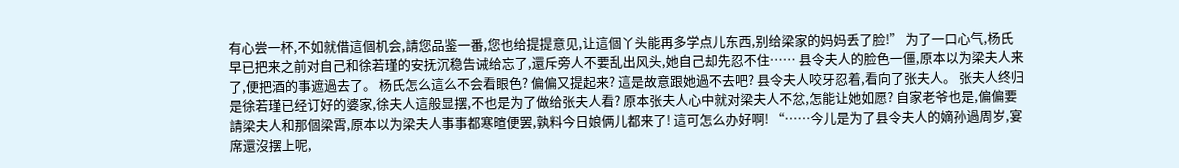有心尝一杯,不如就借這個机会,請您品鉴一番,您也给提提意见,让這個丫头能再多学点儿东西,别给梁家的妈妈丢了脸!” 为了一口心气,杨氏早已把来之前对自己和徐若瑾的安抚沉稳告诫给忘了,還斥旁人不要乱出风头,她自己却先忍不住…… 县令夫人的脸色一僵,原本以为梁夫人来了,便把酒的事遮過去了。 杨氏怎么這么不会看眼色? 偏偏又提起来? 這是故意跟她過不去吧? 县令夫人咬牙忍着,看向了张夫人。 张夫人终归是徐若瑾已经订好的婆家,徐夫人這般显摆,不也是为了做给张夫人看? 原本张夫人心中就对梁夫人不忿,怎能让她如愿? 自家老爷也是,偏偏要請梁夫人和那個梁霄,原本以为梁夫人事事都寒暄便罢,孰料今日娘俩儿都来了! 這可怎么办好啊! “……今儿是为了县令夫人的嫡孙過周岁,宴席還沒摆上呢,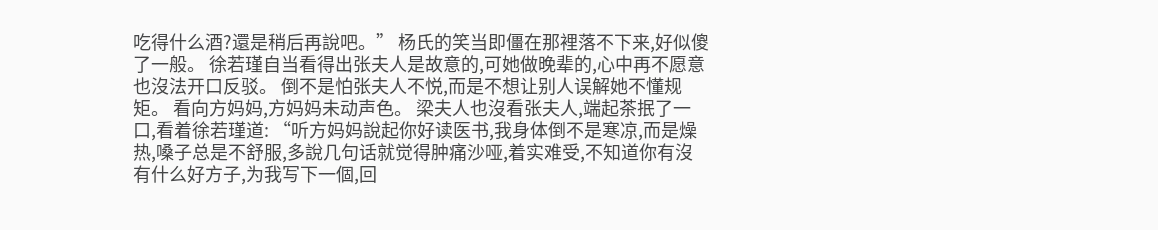吃得什么酒?還是稍后再說吧。” 杨氏的笑当即僵在那裡落不下来,好似傻了一般。 徐若瑾自当看得出张夫人是故意的,可她做晚辈的,心中再不愿意也沒法开口反驳。 倒不是怕张夫人不悦,而是不想让别人误解她不懂规矩。 看向方妈妈,方妈妈未动声色。 梁夫人也沒看张夫人,端起茶抿了一口,看着徐若瑾道: “听方妈妈說起你好读医书,我身体倒不是寒凉,而是燥热,嗓子总是不舒服,多說几句话就觉得肿痛沙哑,着实难受,不知道你有沒有什么好方子,为我写下一個,回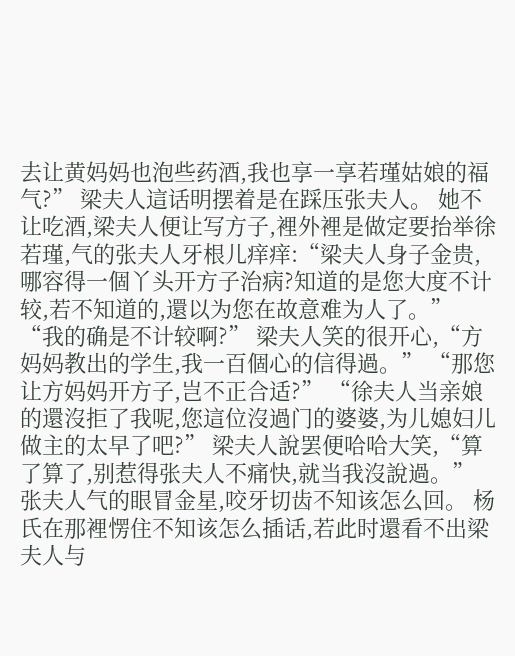去让黄妈妈也泡些药酒,我也享一享若瑾姑娘的福气?” 梁夫人這话明摆着是在踩压张夫人。 她不让吃酒,梁夫人便让写方子,裡外裡是做定要抬举徐若瑾,气的张夫人牙根儿痒痒:“梁夫人身子金贵,哪容得一個丫头开方子治病?知道的是您大度不计较,若不知道的,還以为您在故意难为人了。” “我的确是不计较啊?” 梁夫人笑的很开心,“方妈妈教出的学生,我一百個心的信得過。” “那您让方妈妈开方子,岂不正合适?” “徐夫人当亲娘的還沒拒了我呢,您這位沒過门的婆婆,为儿媳妇儿做主的太早了吧?” 梁夫人說罢便哈哈大笑,“算了算了,别惹得张夫人不痛快,就当我沒說過。” 张夫人气的眼冒金星,咬牙切齿不知该怎么回。 杨氏在那裡愣住不知该怎么插话,若此时還看不出梁夫人与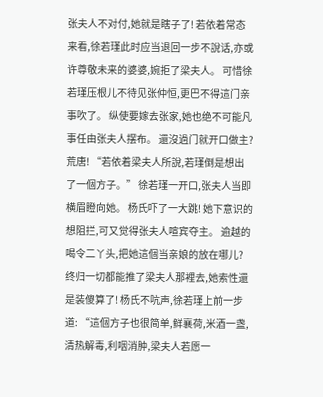张夫人不对付,她就是瞎子了! 若依着常态来看,徐若瑾此时应当退回一步不說话,亦或许尊敬未来的婆婆,婉拒了梁夫人。 可惜徐若瑾压根儿不待见张仲恒,更巴不得這门亲事吹了。 纵使要嫁去张家,她也绝不可能凡事任由张夫人摆布。 還沒過门就开口做主? 荒唐! “若依着梁夫人所說,若瑾倒是想出了一個方子。” 徐若瑾一开口,张夫人当即横眉瞪向她。 杨氏吓了一大跳! 她下意识的想阻拦,可又觉得张夫人喧宾夺主。 逾越的喝令二丫头,把她這個当亲娘的放在哪儿? 终归一切都能推了梁夫人那裡去,她索性還是装傻算了! 杨氏不吭声,徐若瑾上前一步道: “這個方子也很简单,鲜襄荷,米酒一盏,清热解毒,利咽消肿,梁夫人若愿一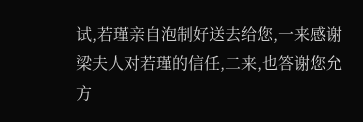试,若瑾亲自泡制好送去给您,一来感谢梁夫人对若瑾的信任,二来,也答谢您允方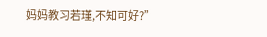妈妈教习若瑾,不知可好?”